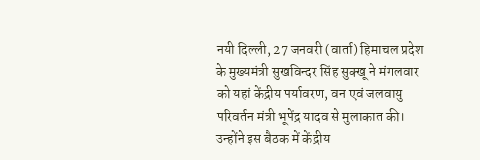नयी दिल्ली, 27 जनवरी (वार्ता) हिमाचल प्रदेश के मुख्यमंत्री सुखविन्दर सिंह सुक्खू ने मंगलवार को यहां केंद्रीय पर्यावरण, वन एवं जलवायु परिवर्तन मंत्री भूपेंद्र यादव से मुलाकात की।
उन्होंने इस बैठक में केंद्रीय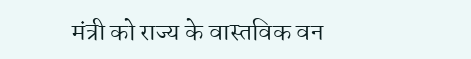मंत्री को राज्य के वास्तविक वन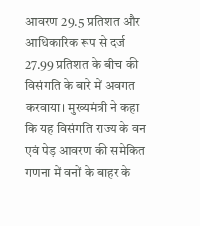आवरण 29.5 प्रतिशत और आधिकारिक रूप से दर्ज 27.99 प्रतिशत के बीच की विसंगति के बारे में अवगत करवाया। मुख्यमंत्री ने कहा कि यह विसंगति राज्य के वन एवं पेड़ आवरण की समेकित गणना में वनों के बाहर के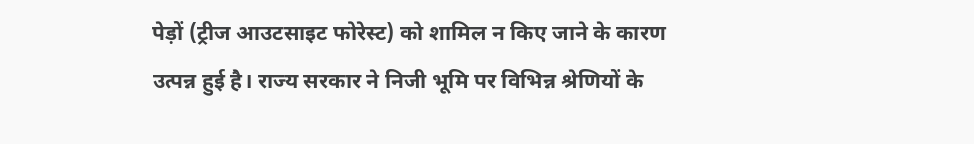पेड़ों (ट्रीज आउटसाइट फोरेस्ट) को शामिल न किए जाने के कारण उत्पन्न हुई है। राज्य सरकार ने निजी भूमि पर विभिन्न श्रेणियों के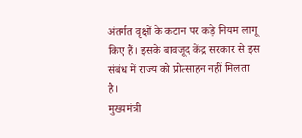अंतर्गत वृक्षों के कटान पर कड़े नियम लागू किए हैं। इसके बावजूद केंद्र सरकार से इस संबंध में राज्य को प्रोत्साहन नहीं मिलता है।
मुख्यमंत्री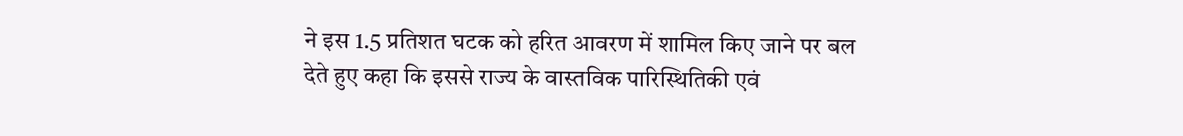ने इस 1.5 प्रतिशत घटक को हरित आवरण में शामिल किए जाने पर बल देते हुए कहा कि इससे राज्य के वास्तविक पारिस्थितिकी एवं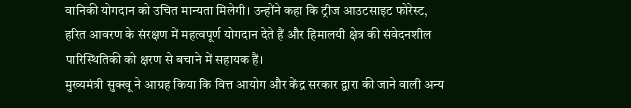वानिकी योगदान को उचित मान्यता मिलेगी। उन्होंने कहा कि ट्रीज आउटसाइट फोरेस्ट, हरित आवरण के संरक्षण में महत्वपूर्ण योगदान देते हैं और हिमालयी क्षेत्र की संवेदनशील पारिस्थितिकी को क्षरण से बचाने में सहायक हैं।
मुख्यमंत्री सुक्खू ने आग्रह किया कि वित्त आयोग और केंद्र सरकार द्वारा की जाने वाली अन्य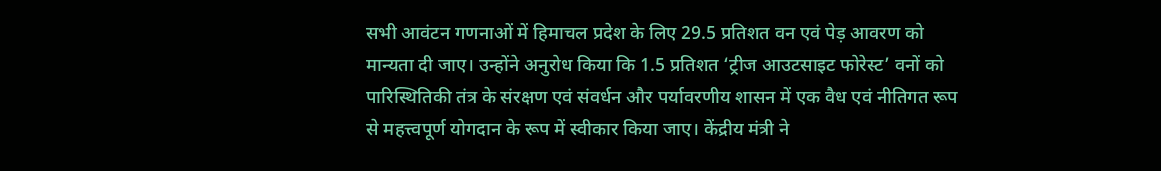सभी आवंटन गणनाओं में हिमाचल प्रदेश के लिए 29.5 प्रतिशत वन एवं पेड़ आवरण को मान्यता दी जाए। उन्होंने अनुरोध किया कि 1.5 प्रतिशत ‘ट्रीज आउटसाइट फोरेस्ट’ वनों को पारिस्थितिकी तंत्र के संरक्षण एवं संवर्धन और पर्यावरणीय शासन में एक वैध एवं नीतिगत रूप से महत्त्वपूर्ण योगदान के रूप में स्वीकार किया जाए। केंद्रीय मंत्री ने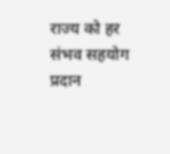राज्य को हर संभव सहयोग प्रदान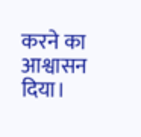करने का आश्वासन दिया।